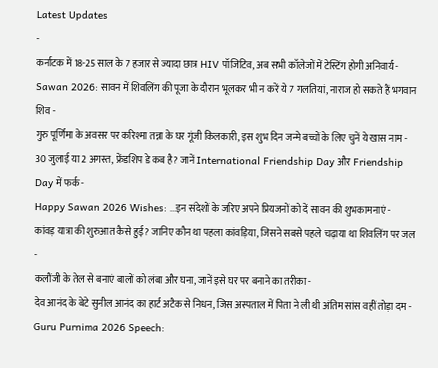Latest Updates
-
कर्नाटक में 18-25 साल के 7 हजार से ज्यादा छात्र HIV पॉजिटिव, अब सभी कॉलेजों में टेस्टिंग होगी अनिवार्य -
Sawan 2026: सावन में शिवलिंग की पूजा के दौरान भूलकर भी न करें ये 7 गलतियां, नाराज हो सकते हैं भगवान शिव -
गुरु पूर्णिमा के अवसर पर करिश्मा तन्ना के घर गूंजी किलकारी, इस शुभ दिन जन्मे बच्चों के लिए चुनें ये खास नाम -
30 जुलाई या 2 अगस्त, फ्रेंडशिप डे कब है? जानें International Friendship Day और Friendship Day में फर्क -
Happy Sawan 2026 Wishes: ...इन संदेशों के जरिए अपने प्रियजनों को दें सावन की शुभकामनाएं -
कांवड़ यात्रा की शुरुआत कैसे हुई? जानिए कौन था पहला कांवड़िया, जिसने सबसे पहले चढ़ाया था शिवलिंग पर जल -
कलौंजी के तेल से बनाएं बालों को लंबा और घना, जानें इसे घर पर बनाने का तरीका -
देव आनंद के बेटे सुनील आनंद का हार्ट अटैक से निधन, जिस अस्पताल में पिता ने ली थी अंतिम सांस वहीं तोड़ा दम -
Guru Purnima 2026 Speech: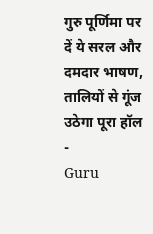गुरु पूर्णिमा पर दें ये सरल और दमदार भाषण, तालियों से गूंज उठेगा पूरा हॉल -
Guru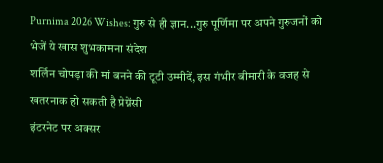Purnima 2026 Wishes: गुरु से ही ज्ञान...गुरु पूर्णिमा पर अपने गुरुजनों को भेजें ये खास शुभकामना संदेश
शर्लिन चोपड़ा की मां बनने की टूटी उम्मीदें, इस गंभीर बीमारी के वजह से खतरनाक हो सकती है प्रेग्नेंसी
इंटरनेट पर अक्सर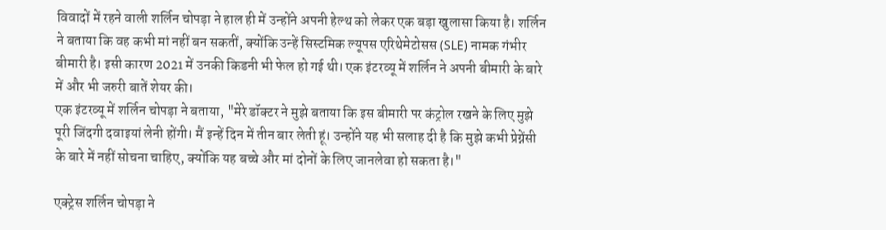विवादों में रहने वाली शर्लिन चोपड़ा ने हाल ही में उन्होंने अपनी हेल्थ को लेकर एक बड़ा खुलासा किया है। शर्लिन ने बताया कि वह कभी मां नहीं बन सकतीं, क्योंकि उन्हें सिस्टमिक ल्यूपस एरिथेमेटोसस (SLE) नामक गंभीर बीमारी है। इसी कारण 2021 में उनकी किडनी भी फेल हो गई थी। एक इंटरव्यू में शर्लिन ने अपनी बीमारी के बारे में और भी जरुरी बातें शेयर की।
एक इंटरव्यू में शर्लिन चोपड़ा ने बताया, "मेरे डॉक्टर ने मुझे बताया कि इस बीमारी पर कंट्रोल रखने के लिए मुझे पूरी जिंदगी दवाइयां लेनी होंगी। मैं इन्हें दिन में तीन बार लेती हूं। उन्होंने यह भी सलाह दी है कि मुझे कभी प्रेग्नेंसी के बारे में नहीं सोचना चाहिए, क्योंकि यह बच्चे और मां दोनों के लिए जानलेवा हो सकता है।"

एक्ट्रेस शर्लिन चोपड़ा ने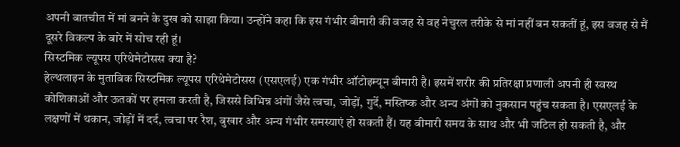अपनी बातचीत में मां बनने के दुख को साझा किया। उन्होंने कहा कि इस गंभीर बीमारी की वजह से वह नेचुरल तरीके से मां नहीं बन सकतीं हूं, इस वजह से मैं दूसरे विकल्प के बारे में सोच रही हूं।
सिस्टमिक ल्यूपस एरिथेमेटोसस क्या है?
हेल्थलाइन के मुताबिक सिस्टमिक ल्यूपस एरिथेमेटोसस (एसएलई) एक गंभीर ऑटोइम्यून बीमारी है। इसमें शरीर की प्रतिरक्षा प्रणाली अपनी ही स्वस्थ कोशिकाओं और ऊतकों पर हमला करती है, जिससे विभिन्न अंगों जैसे त्वचा, जोड़ों, गुर्दे, मस्तिष्क और अन्य अंगों को नुकसान पहुंच सकता है। एसएलई के लक्षणों में थकान, जोड़ों में दर्द, त्वचा पर रैश, बुखार और अन्य गंभीर समस्याएं हो सकती हैं। यह बीमारी समय के साथ और भी जटिल हो सकती है, और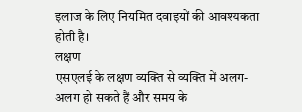इलाज के लिए नियमित दवाइयों की आवश्यकता होती है।
लक्षण
एसएलई के लक्षण व्यक्ति से व्यक्ति में अलग-अलग हो सकते हैं और समय के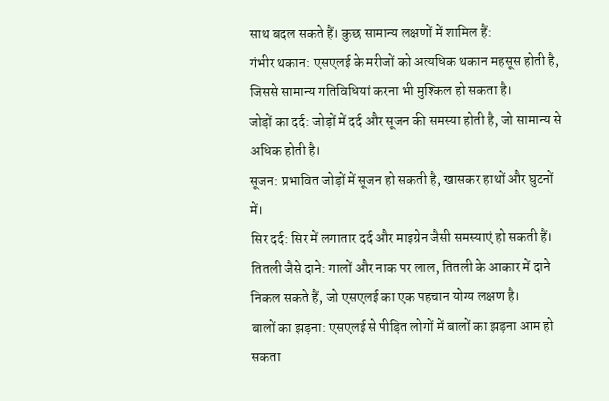साथ बदल सकते हैं। कुछ सामान्य लक्षणों में शामिल हैं:
गंभीर थकान: एसएलई के मरीजों को अत्यधिक थकान महसूस होती है, जिससे सामान्य गतिविधियां करना भी मुश्किल हो सकता है।
जोड़ों का दर्द: जोड़ों में दर्द और सूजन की समस्या होती है, जो सामान्य से अधिक होती है।
सूजन: प्रभावित जोड़ों में सूजन हो सकती है, खासकर हाथों और घुटनों में।
सिर दर्द: सिर में लगातार दर्द और माइग्रेन जैसी समस्याएं हो सकती हैं।
तितली जैसे दाने: गालों और नाक पर लाल, तितली के आकार में दाने निकल सकते हैं, जो एसएलई का एक पहचान योग्य लक्षण है।
बालों का झड़ना: एसएलई से पीड़ित लोगों में बालों का झड़ना आम हो सकता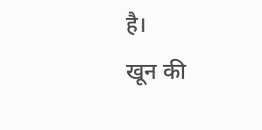है।
खून की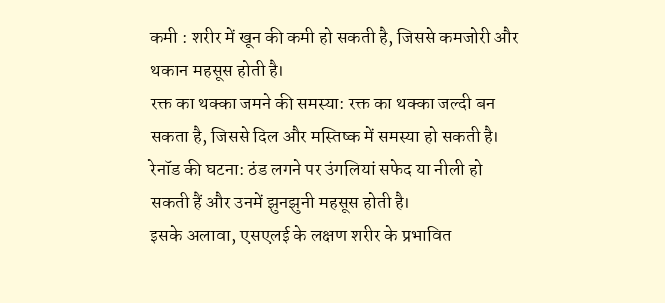कमी : शरीर में खून की कमी हो सकती है, जिससे कमजोरी और थकान महसूस होती है।
रक्त का थक्का जमने की समस्या: रक्त का थक्का जल्दी बन सकता है, जिससे दिल और मस्तिष्क में समस्या हो सकती है।
रेनॉड की घटना: ठंड लगने पर उंगलियां सफेद या नीली हो सकती हैं और उनमें झुनझुनी महसूस होती है।
इसके अलावा, एसएलई के लक्षण शरीर के प्रभावित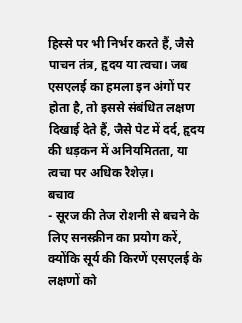हिस्से पर भी निर्भर करते हैं, जैसे पाचन तंत्र, हृदय या त्वचा। जब एसएलई का हमला इन अंगों पर होता है, तो इससे संबंधित लक्षण दिखाई देते हैं, जैसे पेट में दर्द, हृदय की धड़कन में अनियमितता, या त्वचा पर अधिक रैशेज़।
बचाव
- सूरज की तेज रोशनी से बचने के लिए सनस्क्रीन का प्रयोग करें, क्योंकि सूर्य की किरणें एसएलई के लक्षणों को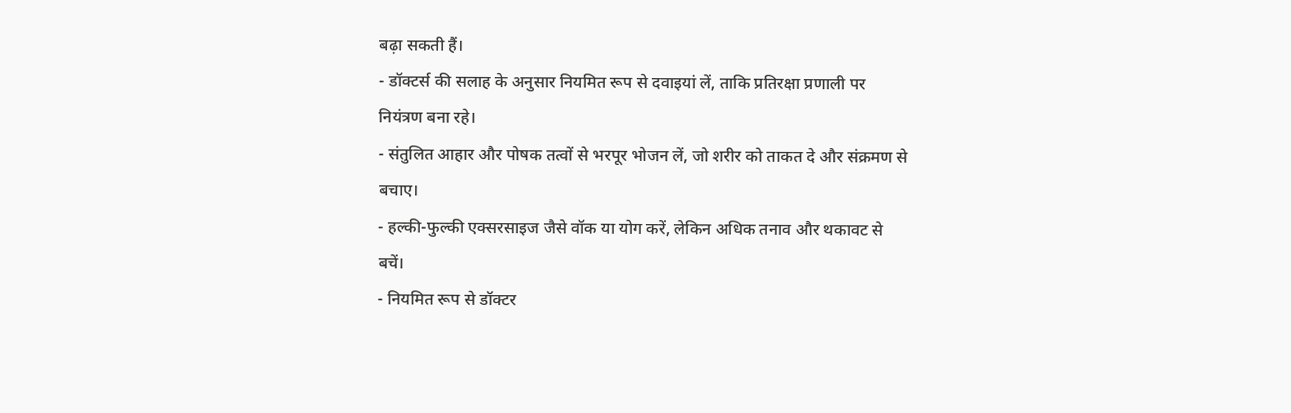बढ़ा सकती हैं।
- डॉक्टर्स की सलाह के अनुसार नियमित रूप से दवाइयां लें, ताकि प्रतिरक्षा प्रणाली पर नियंत्रण बना रहे।
- संतुलित आहार और पोषक तत्वों से भरपूर भोजन लें, जो शरीर को ताकत दे और संक्रमण से बचाए।
- हल्की-फुल्की एक्सरसाइज जैसे वॉक या योग करें, लेकिन अधिक तनाव और थकावट से बचें।
- नियमित रूप से डॉक्टर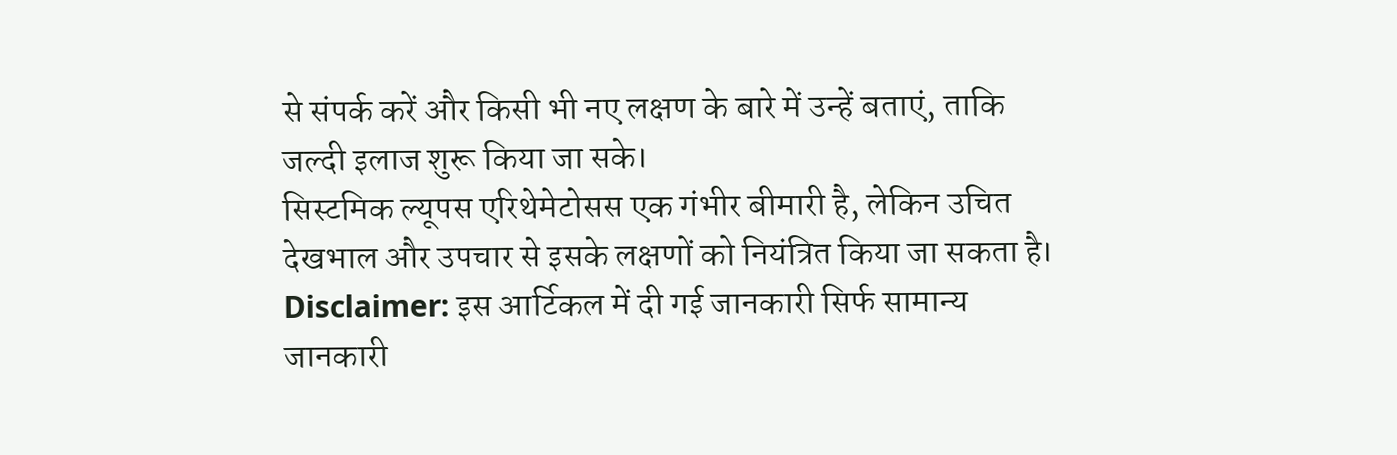से संपर्क करें और किसी भी नए लक्षण के बारे में उन्हें बताएं, ताकि जल्दी इलाज शुरू किया जा सके।
सिस्टमिक ल्यूपस एरिथेमेटोसस एक गंभीर बीमारी है, लेकिन उचित देखभाल और उपचार से इसके लक्षणों को नियंत्रित किया जा सकता है।
Disclaimer: इस आर्टिकल में दी गई जानकारी सिर्फ सामान्य जानकारी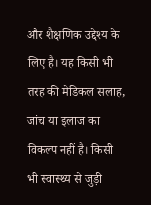और शैक्षणिक उद्देश्य के लिए है। यह किसी भी तरह की मेडिकल सलाह, जांच या इलाज का विकल्प नहीं है। किसी भी स्वास्थ्य से जुड़ी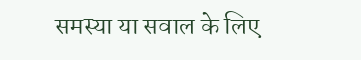समस्या या सवाल के लिए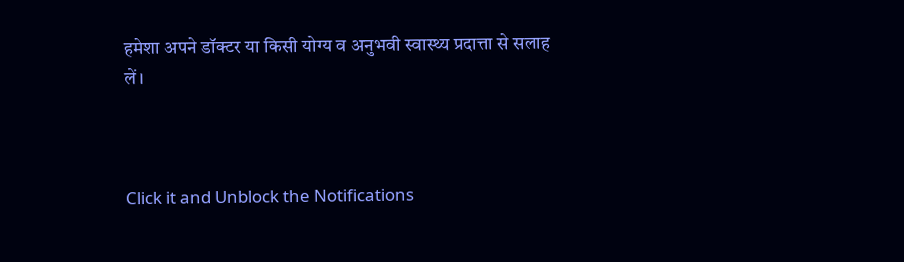हमेशा अपने डॉक्टर या किसी योग्य व अनुभवी स्वास्थ्य प्रदात्ता से सलाह लें।



Click it and Unblock the Notifications